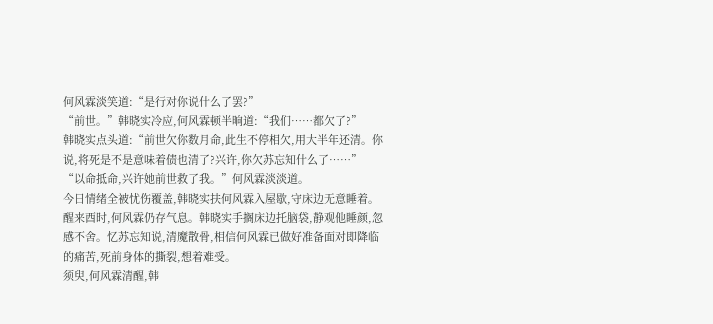何风霖淡笑道:“是行对你说什么了罢?”
“前世。”韩晓实冷应,何风霖顿半晌道:“我们……都欠了?”
韩晓实点头道:“前世欠你数月命,此生不停相欠,用大半年还清。你说,将死是不是意味着债也清了?兴许,你欠苏忘知什么了……”
“以命抵命,兴许她前世救了我。”何风霖淡淡道。
今日情绪全被忧伤覆盖,韩晓实扶何风霖入屋歇,守床边无意睡着。醒来酉时,何风霖仍存气息。韩晓实手搁床边托脑袋,静观他睡颜,忽感不舍。忆苏忘知说,清魔散骨,相信何风霖已做好准备面对即降临的痛苦,死前身体的撕裂,想着难受。
须臾,何风霖清醒,韩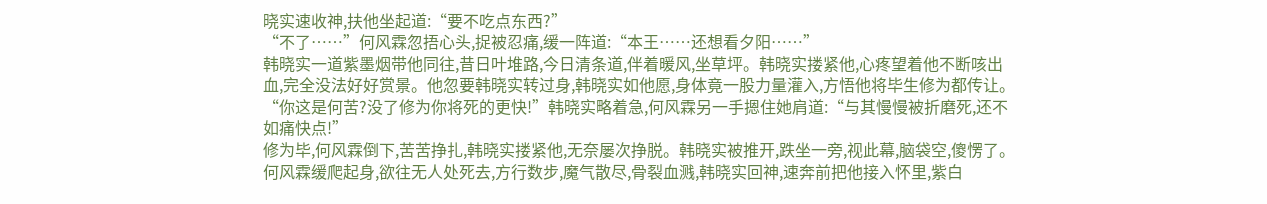晓实速收神,扶他坐起道:“要不吃点东西?”
“不了……”何风霖忽捂心头,捉被忍痛,缓一阵道:“本王……还想看夕阳……”
韩晓实一道紫墨烟带他同往,昔日叶堆路,今日清条道,伴着暖风,坐草坪。韩晓实搂紧他,心疼望着他不断咳出血,完全没法好好赏景。他忽要韩晓实转过身,韩晓实如他愿,身体竟一股力量灌入,方悟他将毕生修为都传让。
“你这是何苦?没了修为你将死的更快!”韩晓实略着急,何风霖另一手摁住她肩道:“与其慢慢被折磨死,还不如痛快点!”
修为毕,何风霖倒下,苦苦挣扎,韩晓实搂紧他,无奈屡次挣脱。韩晓实被推开,跌坐一旁,视此幕,脑袋空,傻愣了。何风霖缓爬起身,欲往无人处死去,方行数步,魔气散尽,骨裂血溅,韩晓实回神,速奔前把他接入怀里,紫白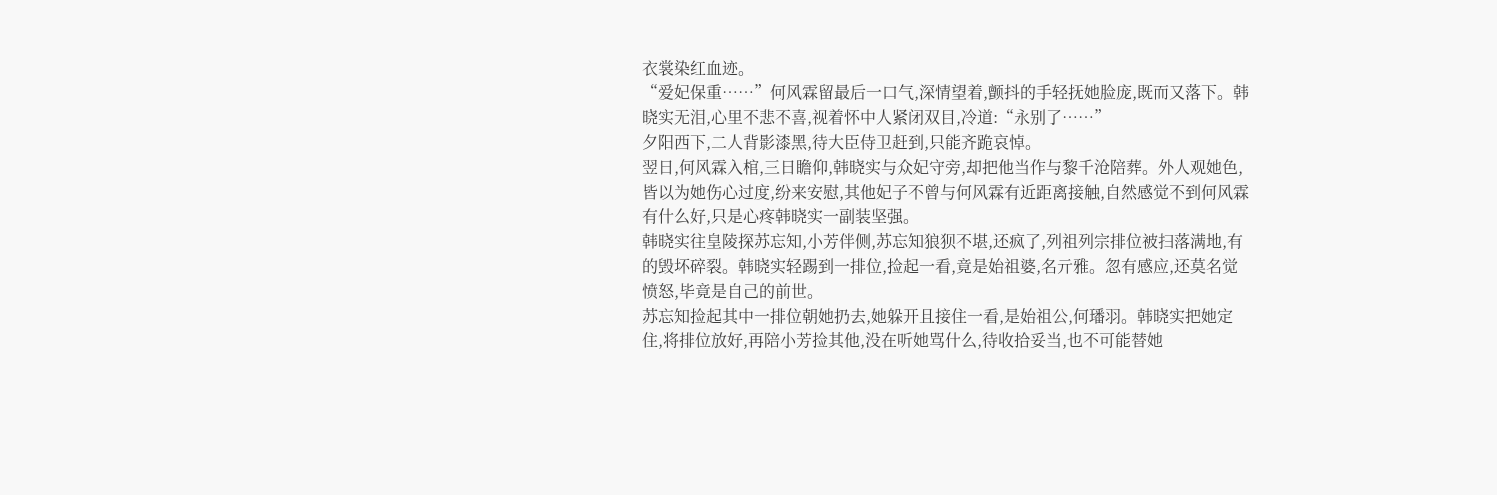衣裳染红血迹。
“爱妃保重……”何风霖留最后一口气,深情望着,颤抖的手轻抚她脸庞,既而又落下。韩晓实无泪,心里不悲不喜,视着怀中人紧闭双目,冷道:“永别了……”
夕阳西下,二人背影漆黑,待大臣侍卫赶到,只能齐跪哀悼。
翌日,何风霖入棺,三日瞻仰,韩晓实与众妃守旁,却把他当作与黎千沧陪葬。外人观她色,皆以为她伤心过度,纷来安慰,其他妃子不曾与何风霖有近距离接触,自然感觉不到何风霖有什么好,只是心疼韩晓实一副装坚强。
韩晓实往皇陵探苏忘知,小芳伴侧,苏忘知狼狈不堪,还疯了,列祖列宗排位被扫落满地,有的毁坏碎裂。韩晓实轻踢到一排位,捡起一看,竟是始祖婆,名亓雅。忽有感应,还莫名觉愤怒,毕竟是自己的前世。
苏忘知捡起其中一排位朝她扔去,她躲开且接住一看,是始祖公,何璠羽。韩晓实把她定住,将排位放好,再陪小芳捡其他,没在听她骂什么,待收拾妥当,也不可能替她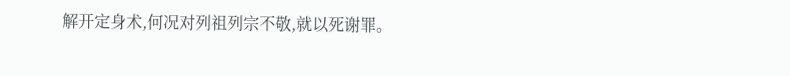解开定身术,何况对列祖列宗不敬,就以死谢罪。